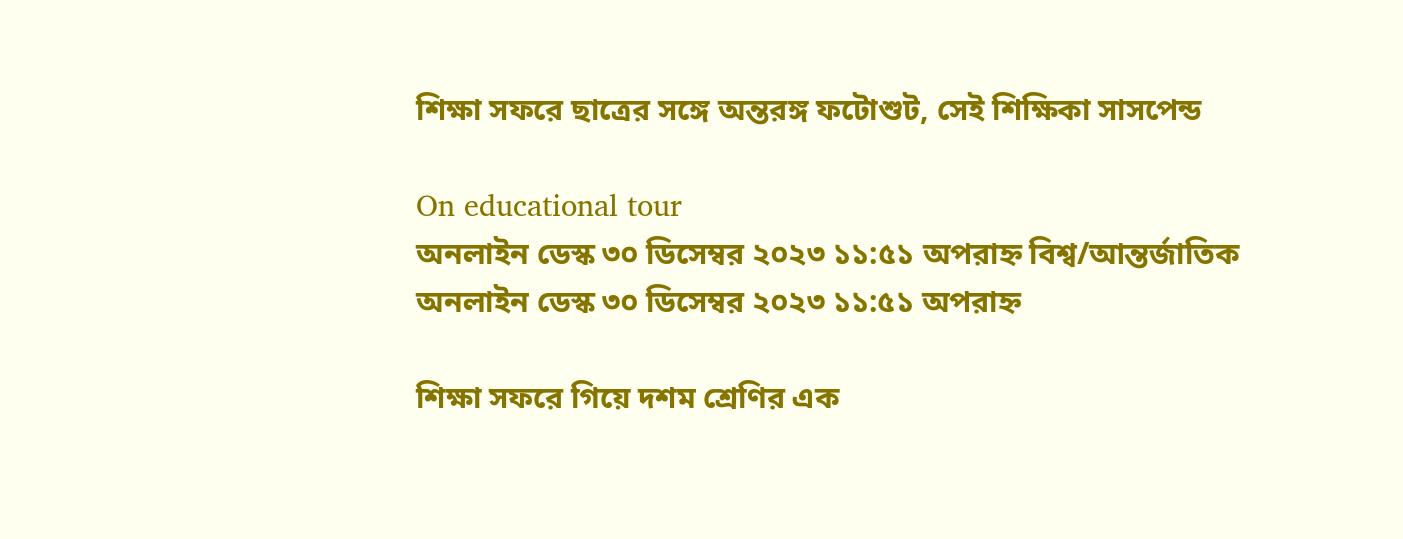শিক্ষা সফরে ছাত্রের সঙ্গে অন্তরঙ্গ ফটোশুট, সেই শিক্ষিকা সাসপেন্ড

On educational tour
অনলাইন ডেস্ক ৩০ ডিসেম্বর ২০২৩ ১১:৫১ অপরাহ্ন বিশ্ব/আন্তর্জাতিক
অনলাইন ডেস্ক ৩০ ডিসেম্বর ২০২৩ ১১:৫১ অপরাহ্ন

শিক্ষা সফরে গিয়ে দশম শ্রেণির এক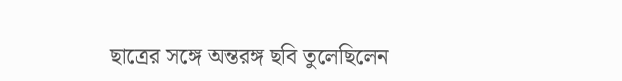ছাত্রের সঙ্গে অন্তরঙ্গ ছবি তুলেছিলেন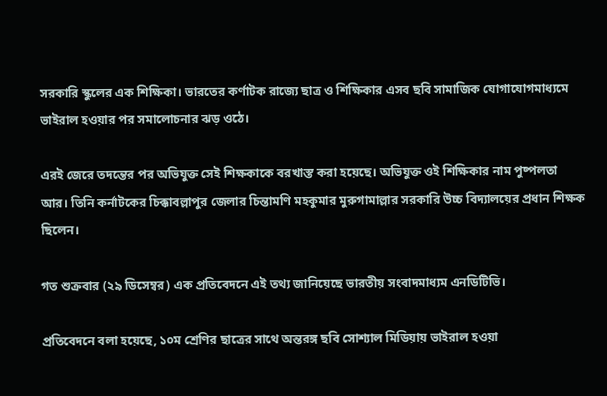সরকারি স্কুলের এক শিক্ষিকা। ভারতের কর্ণাটক রাজ্যে ছাত্র ও শিক্ষিকার এসব ছবি সামাজিক যোগাযোগমাধ্যমে ভাইরাল হওয়ার পর সমালোচনার ঝড় ওঠে।

এরই জেরে তদন্তের পর অভিযুক্ত সেই শিক্ষকাকে বরখাস্ত করা হয়েছে। অভিযুক্ত ওই শিক্ষিকার নাম পুষ্পলতা আর। তিনি কর্নাটকের চিক্কাবল্লাপুর জেলার চিন্তামণি মহকুমার মুরুগামাল্লার সরকারি উচ্চ বিদ্যালয়ের প্রধান শিক্ষক ছিলেন।

গত শুক্রবার (২৯ ডিসেম্বর) এক প্রতিবেদনে এই তথ্য জানিয়েছে ভারতীয় সংবাদমাধ্যম এনডিটিভি।

প্রতিবেদনে বলা হয়েছে, ১০ম শ্রেণির ছাত্রের সাথে অন্তরঙ্গ ছবি সোশ্যাল মিডিয়ায় ভাইরাল হওয়া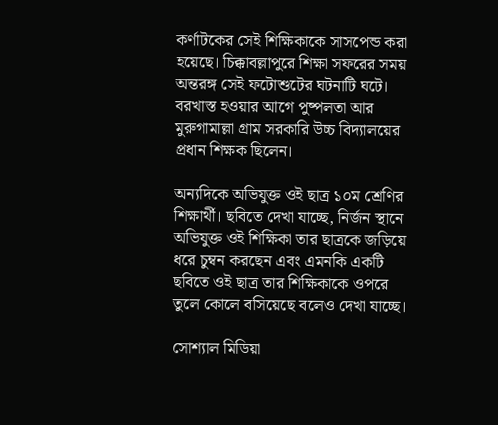কর্ণাটকের সেই শিক্ষিকাকে সাসপেন্ড করা হয়েছে। চিক্কাবল্লাপুরে শিক্ষা সফরের সময় অন্তরঙ্গ সেই ফটোশুটের ঘটনাটি ঘটে। বরখাস্ত হওয়ার আগে পুষ্পলতা আর মুরুগামাল্লা গ্রাম সরকারি উচ্চ বিদ্যালয়ের প্রধান শিক্ষক ছিলেন।

অন্যদিকে অভিযুক্ত ওই ছাত্র ১০ম শ্রেণির শিক্ষার্থী। ছবিতে দেখা যাচ্ছে, নির্জন স্থানে অভিযুক্ত ওই শিক্ষিকা তার ছাত্রকে জড়িয়ে ধরে চুম্বন করছেন এবং এমনকি একটি ছবিতে ওই ছাত্র তার শিক্ষিকাকে ওপরে তুলে কোলে বসিয়েছে বলেও দেখা যাচ্ছে।

সোশ্যাল মিডিয়া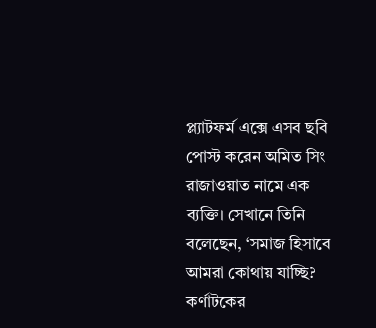প্ল্যাটফর্ম এক্সে এসব ছবি পোস্ট করেন অমিত সিং রাজাওয়াত নামে এক ব্যক্তি। সেখানে তিনি বলেছেন, ‘সমাজ হিসাবে আমরা কোথায় যাচ্ছি? কর্ণাটকের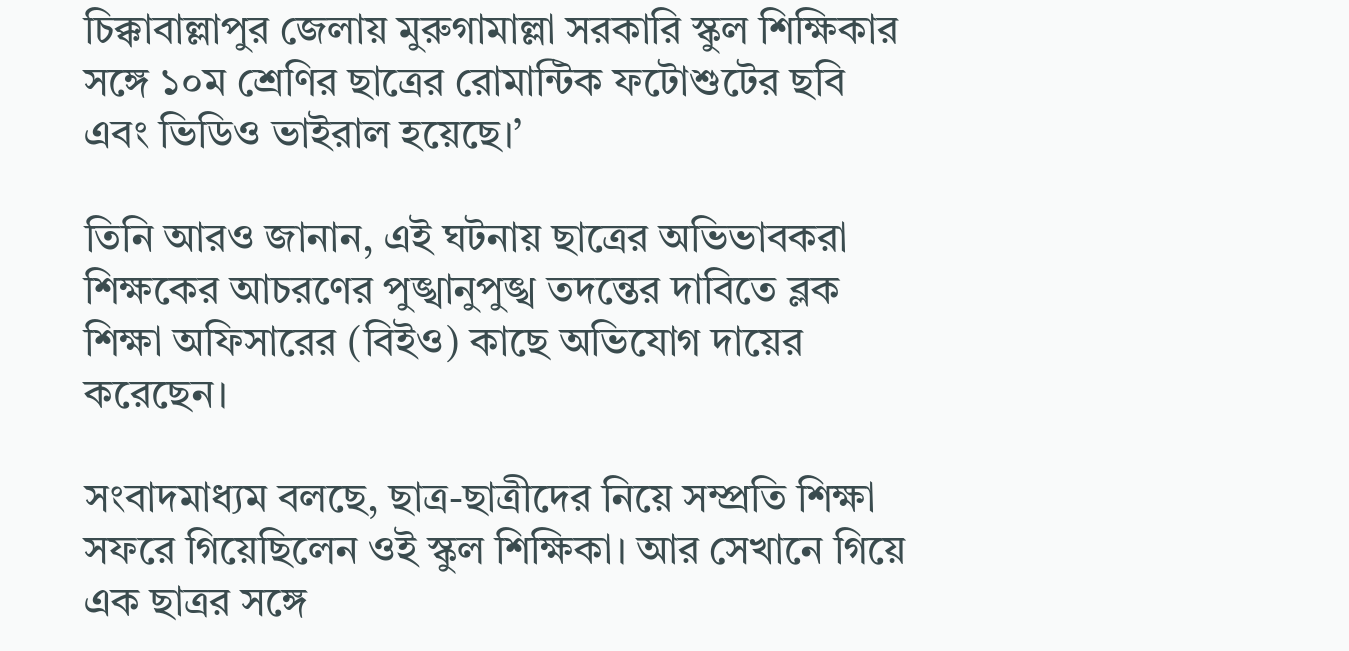চিক্কাবাল্লাপুর জেলায় মুরুগামাল্লা সরকারি স্কুল শিক্ষিকার সঙ্গে ১০ম শ্রেণির ছাত্রের রোমান্টিক ফটোশুটের ছবি এবং ভিডিও ভাইরাল হয়েছে।’

তিনি আরও জানান, এই ঘটনায় ছাত্রের অভিভাবকরা শিক্ষকের আচরণের পুঙ্খানুপুঙ্খ তদন্তের দাবিতে ব্লক শিক্ষা অফিসারের (বিইও) কাছে অভিযোগ দায়ের করেছেন।

সংবাদমাধ্যম বলছে, ছাত্র-ছাত্রীদের নিয়ে সম্প্রতি শিক্ষা সফরে গিয়েছিলেন ওই স্কুল শিক্ষিকা। আর সেখানে গিয়ে এক ছাত্রর সঙ্গে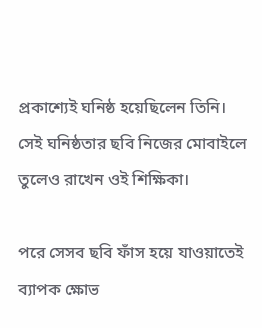প্রকাশ্যেই ঘনিষ্ঠ হয়েছিলেন তিনি। সেই ঘনিষ্ঠতার ছবি নিজের মোবাইলে তুলেও রাখেন ওই শিক্ষিকা।

পরে সেসব ছবি ফাঁস হয়ে যাওয়াতেই ব্যাপক ক্ষোভ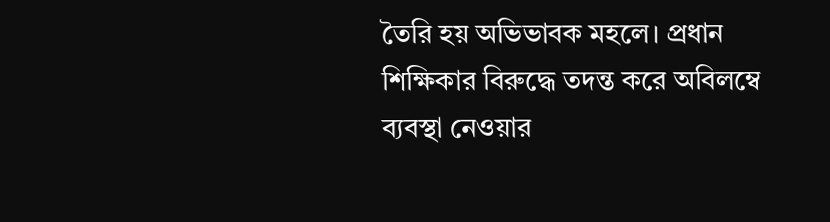তৈরি হয় অভিভাবক মহলে। প্রধান শিক্ষিকার বিরুদ্ধে তদন্ত করে অবিলম্বে ব্যবস্থা নেওয়ার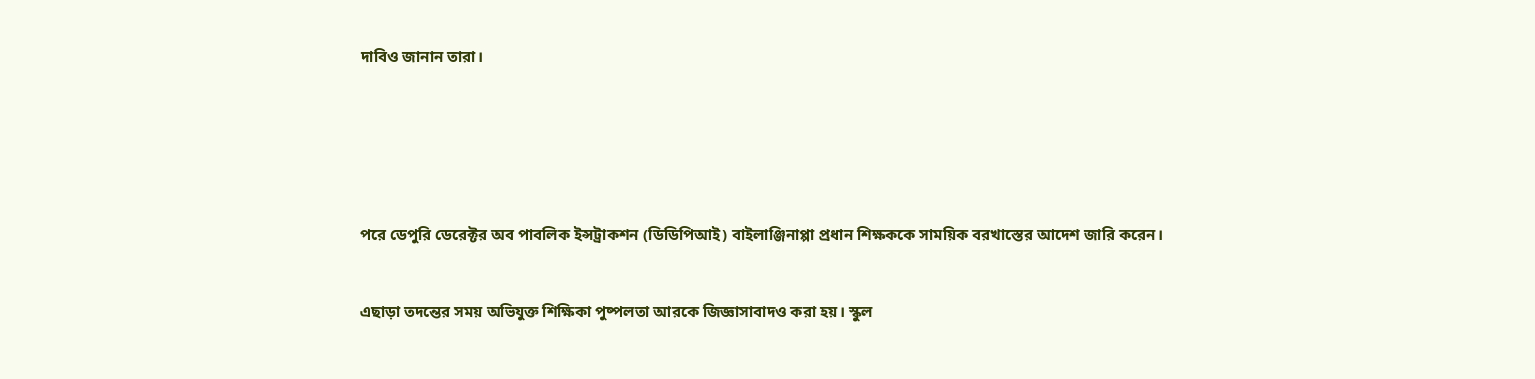দাবিও জানান তারা।






পরে ডেপুরি ডেরেক্টর অব পাবলিক ইন্সট্রাকশন (ডিডিপিআই) বাইলাঞ্জিনাপ্পা প্রধান শিক্ষককে সাময়িক বরখাস্তের আদেশ জারি করেন।


এছাড়া তদন্তের সময় অভিযুক্ত শিক্ষিকা পুষ্পলতা আরকে জিজ্ঞাসাবাদও করা হয়। স্কুল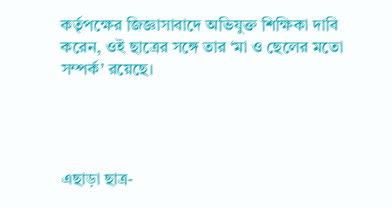কর্তৃপক্ষের জিজ্ঞাসাবাদে অভিযুক্ত শিক্ষিকা দাবি করেন, ওই ছাত্রের সঙ্গে তার ‘মা ও ছেলের মতো সম্পর্ক’ রয়েছে।




এছাড়া ছাত্র-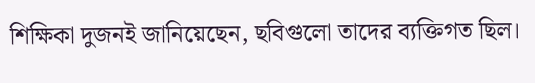শিক্ষিকা দুজনই জানিয়েছেন, ছবিগুলো তাদের ব্যক্তিগত ছিল।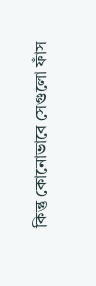কিন্তু কোনোভাবে সেগুলো ফাঁস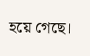হয়ে গেছে।